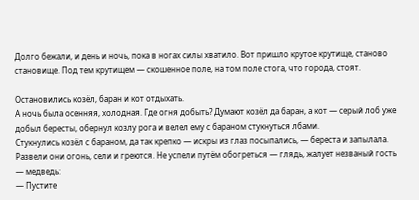Долго бежали, и день и ночь, пока в ногах силы хватило. Вот пришло крутое крутище, станово становище. Под тем крутищем — скошенное поле, на том поле стога, что города, стоят.

Остановились козёл, баран и кот отдыхать.
А ночь была осенняя, холодная. Где огня добыть? Думают козёл да баран, а кот — серый лоб уже добыл бересты, обернул козлу рога и велел ему с бараном стукнуться лбами.
Стукнулись козёл с бараном, да так крепко — искры из глаз посыпались, — береста и запылала.
Развели они огонь, сели и греются. Не успели путём обогреться — глядь, жалует незваный гость — медведь:
— Пустите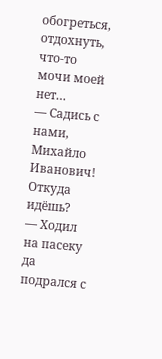обогреться, отдохнуть, что-то мочи моей нет…
— Садись с нами, Михайло Иванович! Откуда идёшь?
— Ходил на пасеку да подрался с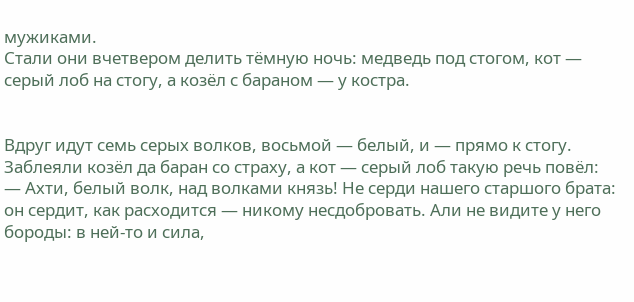мужиками.
Стали они вчетвером делить тёмную ночь: медведь под стогом, кот — серый лоб на стогу, а козёл с бараном — у костра.


Вдруг идут семь серых волков, восьмой — белый, и — прямо к стогу. Заблеяли козёл да баран со страху, а кот — серый лоб такую речь повёл:
— Ахти, белый волк, над волками князь! Не серди нашего старшого брата: он сердит, как расходится — никому несдобровать. Али не видите у него бороды: в ней-то и сила,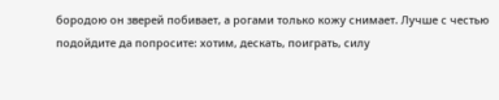бородою он зверей побивает, а рогами только кожу снимает. Лучше с честью подойдите да попросите: хотим, дескать, поиграть, силу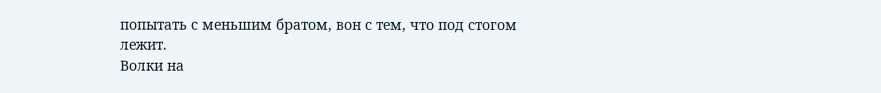попытать с меньшим братом, вон с тем, что под стогом лежит.
Волки на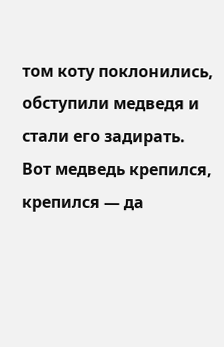том коту поклонились, обступили медведя и стали его задирать. Вот медведь крепился, крепился — да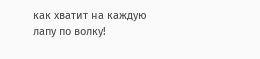как хватит на каждую лапу по волку!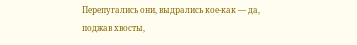Перепугались они, выдрались кое-как — да, поджав хвосты,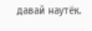давай наутёк.